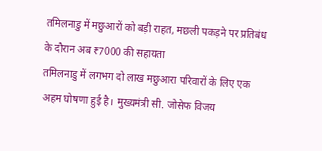तमिलनाडु में मछुआरों को बड़ी राहत, मछली पकड़ने पर प्रतिबंध के दौरान अब ₹7000 की सहायता
तमिलनाडु में लगभग दो लाख मछुआरा परिवारों के लिए एक अहम घोषणा हुई है। मुख्यमंत्री सी. जोसेफ विजय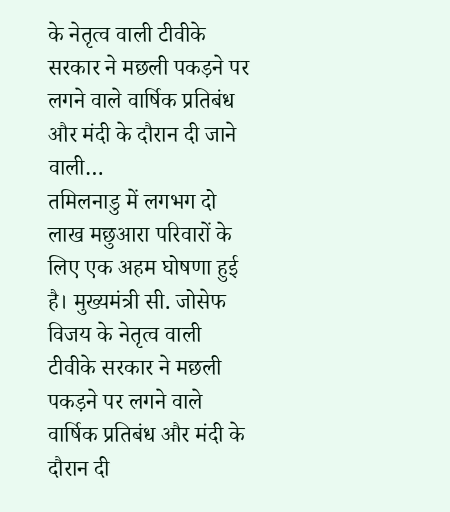के नेतृत्व वाली टीवीके सरकार ने मछली पकड़ने पर लगने वाले वार्षिक प्रतिबंध और मंदी के दौरान दी जाने वाली…
तमिलनाडु में लगभग दो लाख मछुआरा परिवारों के लिए एक अहम घोषणा हुई है। मुख्यमंत्री सी. जोसेफ विजय के नेतृत्व वाली टीवीके सरकार ने मछली पकड़ने पर लगने वाले वार्षिक प्रतिबंध और मंदी के दौरान दी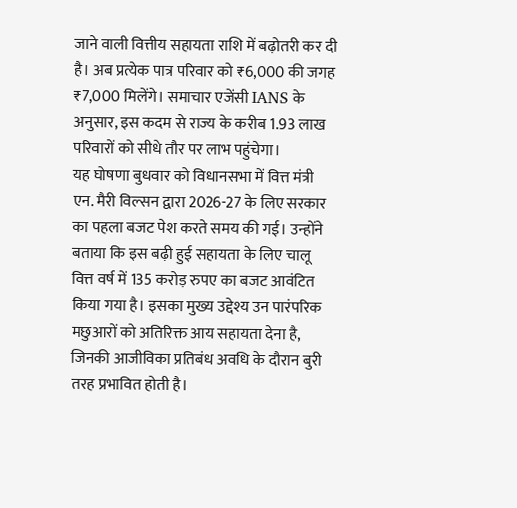जाने वाली वित्तीय सहायता राशि में बढ़ोतरी कर दी है। अब प्रत्येक पात्र परिवार को ₹6,000 की जगह ₹7,000 मिलेंगे। समाचार एजेंसी IANS के अनुसार, इस कदम से राज्य के करीब 1.93 लाख परिवारों को सीधे तौर पर लाभ पहुंचेगा।
यह घोषणा बुधवार को विधानसभा में वित्त मंत्री एन. मैरी विल्सन द्वारा 2026-27 के लिए सरकार का पहला बजट पेश करते समय की गई। उन्होंने बताया कि इस बढ़ी हुई सहायता के लिए चालू वित्त वर्ष में 135 करोड़ रुपए का बजट आवंटित किया गया है। इसका मुख्य उद्देश्य उन पारंपरिक मछुआरों को अतिरिक्त आय सहायता देना है, जिनकी आजीविका प्रतिबंध अवधि के दौरान बुरी तरह प्रभावित होती है।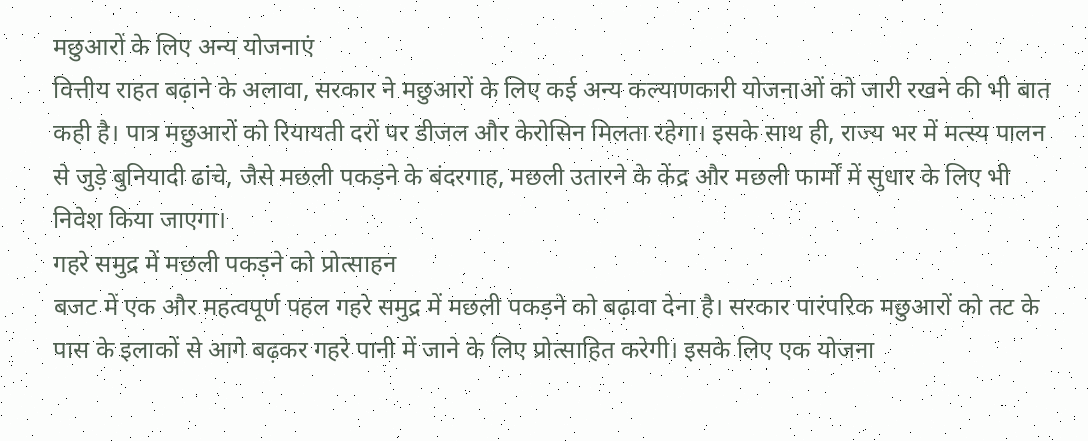मछुआरों के लिए अन्य योजनाएं
वित्तीय राहत बढ़ाने के अलावा, सरकार ने मछुआरों के लिए कई अन्य कल्याणकारी योजनाओं को जारी रखने की भी बात कही है। पात्र मछुआरों को रियायती दरों पर डीजल और केरोसिन मिलता रहेगा। इसके साथ ही, राज्य भर में मत्स्य पालन से जुड़े बुनियादी ढांचे, जैसे मछली पकड़ने के बंदरगाह, मछली उतारने के केंद्र और मछली फार्मों में सुधार के लिए भी निवेश किया जाएगा।
गहरे समुद्र में मछली पकड़ने को प्रोत्साहन
बजट में एक और महत्वपूर्ण पहल गहरे समुद्र में मछली पकड़ने को बढ़ावा देना है। सरकार पारंपरिक मछुआरों को तट के पास के इलाकों से आगे बढ़कर गहरे पानी में जाने के लिए प्रोत्साहित करेगी। इसके लिए एक योजना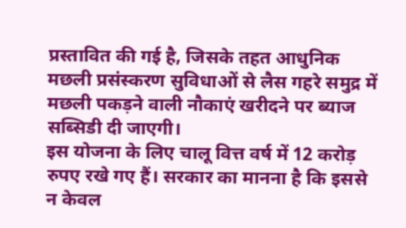प्रस्तावित की गई है, जिसके तहत आधुनिक मछली प्रसंस्करण सुविधाओं से लैस गहरे समुद्र में मछली पकड़ने वाली नौकाएं खरीदने पर ब्याज सब्सिडी दी जाएगी।
इस योजना के लिए चालू वित्त वर्ष में 12 करोड़ रुपए रखे गए हैं। सरकार का मानना है कि इससे न केवल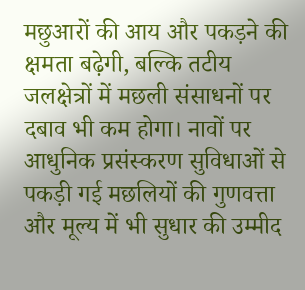मछुआरों की आय और पकड़ने की क्षमता बढ़ेगी, बल्कि तटीय जलक्षेत्रों में मछली संसाधनों पर दबाव भी कम होगा। नावों पर आधुनिक प्रसंस्करण सुविधाओं से पकड़ी गई मछलियों की गुणवत्ता और मूल्य में भी सुधार की उम्मीद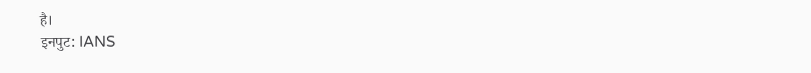है।
इनपुट: IANS